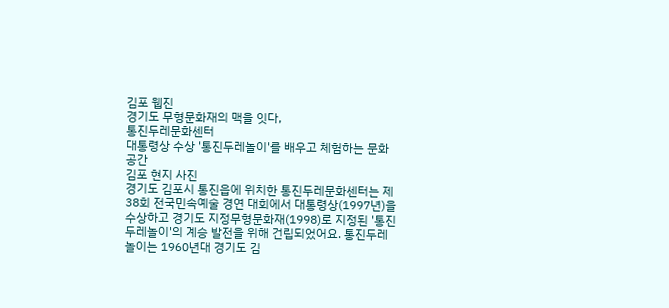김포 웹진
경기도 무형문화재의 맥을 잇다,
통진두레문화센터
대통령상 수상 '통진두레놀이'를 배우고 체험하는 문화 공간
김포 현지 사진
경기도 김포시 통진읍에 위치한 통진두레문화센터는 제38회 전국민속예술 경연 대회에서 대통령상(1997년)을 수상하고 경기도 지정무형문화재(1998)로 지정된 '통진두레놀이'의 계승 발전을 위해 건립되었어요. 통진두레놀이는 1960년대 경기도 김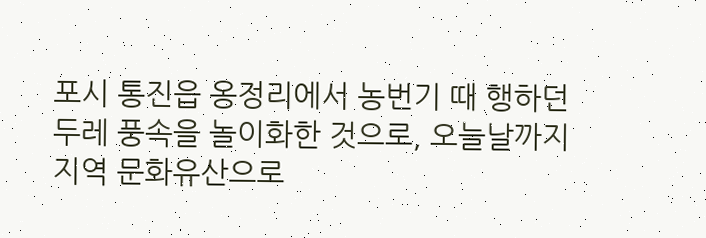포시 통진읍 옹정리에서 농번기 때 행하던 두레 풍속을 놀이화한 것으로, 오늘날까지 지역 문화유산으로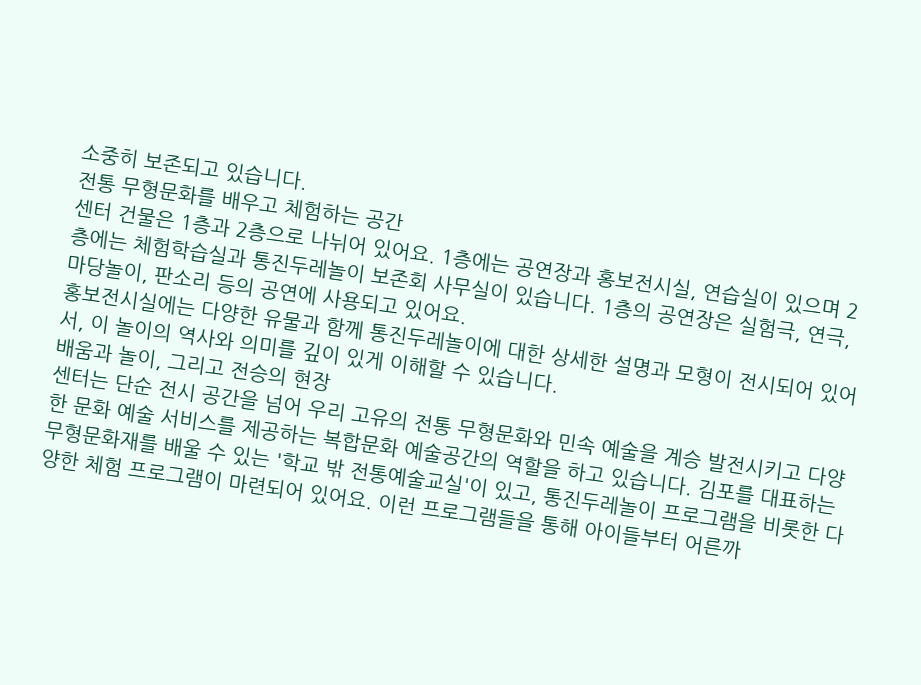소중히 보존되고 있습니다.
전통 무형문화를 배우고 체험하는 공간
센터 건물은 1층과 2층으로 나뉘어 있어요. 1층에는 공연장과 홍보전시실, 연습실이 있으며 2층에는 체험학습실과 통진두레놀이 보존회 사무실이 있습니다. 1층의 공연장은 실험극, 연극, 마당놀이, 판소리 등의 공연에 사용되고 있어요.
홍보전시실에는 다양한 유물과 함께 통진두레놀이에 대한 상세한 설명과 모형이 전시되어 있어서, 이 놀이의 역사와 의미를 깊이 있게 이해할 수 있습니다.
배움과 놀이, 그리고 전승의 현장
센터는 단순 전시 공간을 넘어 우리 고유의 전통 무형문화와 민속 예술을 계승 발전시키고 다양한 문화 예술 서비스를 제공하는 복합문화 예술공간의 역할을 하고 있습니다. 김포를 대표하는 무형문화재를 배울 수 있는 '학교 밖 전통예술교실'이 있고, 통진두레놀이 프로그램을 비롯한 다양한 체험 프로그램이 마련되어 있어요. 이런 프로그램들을 통해 아이들부터 어른까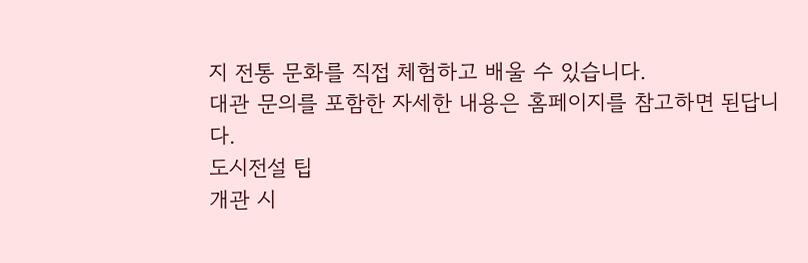지 전통 문화를 직접 체험하고 배울 수 있습니다.
대관 문의를 포함한 자세한 내용은 홈페이지를 참고하면 된답니다.
도시전설 팁
개관 시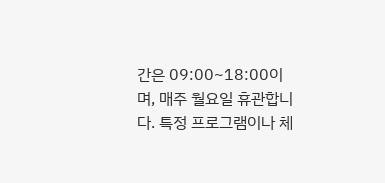간은 09:00~18:00이며, 매주 월요일 휴관합니다. 특정 프로그램이나 체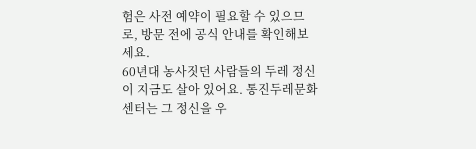험은 사전 예약이 필요할 수 있으므로, 방문 전에 공식 안내를 확인해보세요.
60년대 농사짓던 사람들의 두레 정신이 지금도 살아 있어요. 통진두레문화센터는 그 정신을 우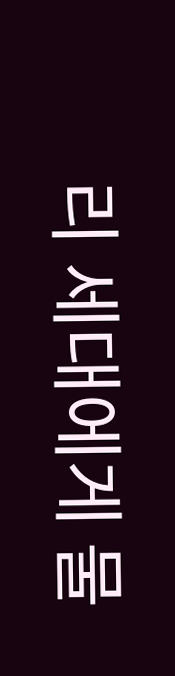리 세대에게 물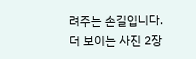려주는 손길입니다.
더 보이는 사진 2장